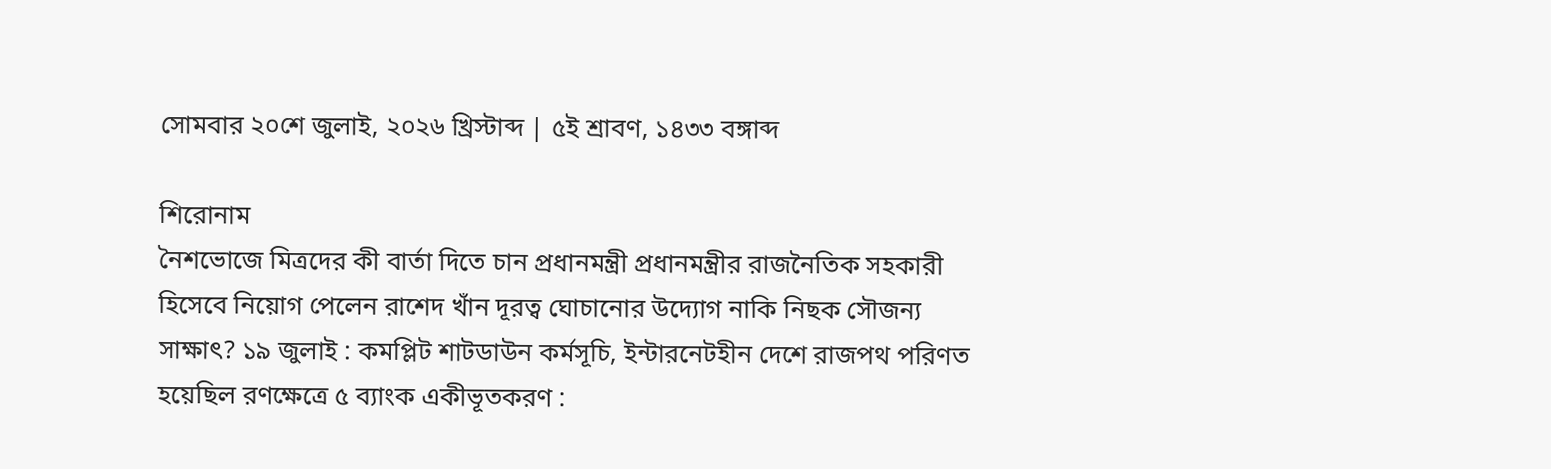সোমবার ২০শে জুলাই, ২০২৬ খ্রিস্টাব্দ | ৫ই শ্রাবণ, ১৪৩৩ বঙ্গাব্দ

শিরোনাম
নৈশভোজে মিত্রদের কী বার্তা দিতে চান প্রধানমন্ত্রী প্রধানমন্ত্রীর রাজনৈতিক সহকারী হিসেবে নিয়োগ পেলেন রাশেদ খাঁন দূরত্ব ঘোচানোর উদ্যোগ নাকি নিছক সৌজন্য সাক্ষাৎ? ১৯ জুলাই : কমপ্লিট শাটডাউন কর্মসূচি, ইন্টারনেটহীন দেশে রাজপথ পরিণত হয়েছিল রণক্ষেত্রে ৫ ব্যাংক একীভূতকরণ :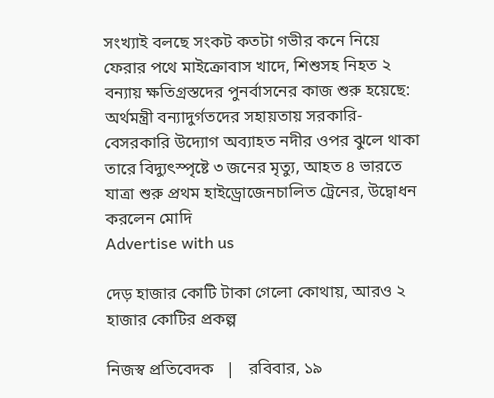সংখ্যাই বলছে সংকট কতটা গভীর কনে নিয়ে ফেরার পথে মাইক্রোবাস খাদে, শিশুসহ নিহত ২ বন্যায় ক্ষতিগ্রস্তদের পুনর্বাসনের কাজ শুরু হয়েছে: অর্থমন্ত্রী বন্যাদুর্গতদের সহায়তায় সরকারি-বেসরকারি উদ্যোগ অব্যাহত নদীর ওপর ঝুলে থাকা তারে বিদ্যুৎস্পৃষ্টে ৩ জনের মৃত্যু, আহত ৪ ভারতে যাত্রা শুরু প্রথম হাইড্রোজেনচালিত ট্রেনের, উদ্বোধন করলেন মোদি
Advertise with us

দেড় হাজার কোটি টাকা গেলো কোথায়, আরও ২ হাজার কোটির প্রকল্প

নিজস্ব প্রতিবেদক   |   রবিবার, ১৯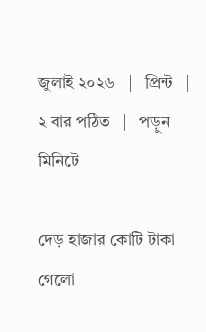জুলাই ২০২৬   |   প্রিন্ট   |   ২ বার পঠিত   |   পড়ুন মিনিটে

দেড় হাজার কোটি টাকা গেলো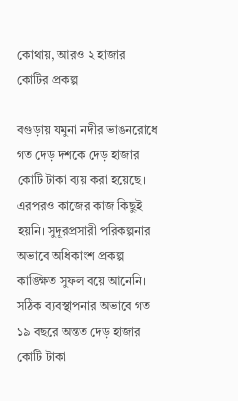কোথায়, আরও ২ হাজার কোটির প্রকল্প

বগুড়ায় যমুনা নদীর ভাঙনরোধে গত দেড় দশকে দেড় হাজার কোটি টাকা ব্যয় করা হয়েছে। এরপরও কাজের কাজ কিছুই হয়নি। সুদূরপ্রসারী পরিকল্পনার অভাবে অধিকাংশ প্রকল্প কাঙ্ক্ষিত সুফল বয়ে আনেনি। সঠিক ব্যবস্থাপনার অভাবে গত ১৯ বছরে অন্তত দেড় হাজার কোটি টাকা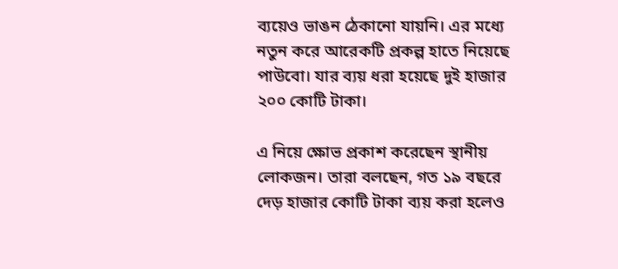ব্যয়েও ভাঙন ঠেকানো যায়নি। এর মধ্যে নতুন করে আরেকটি প্রকল্প হাতে নিয়েছে পাউবো। যার ব্যয় ধরা হয়েছে দুই হাজার ২০০ কোটি টাকা।

এ নিয়ে ক্ষোভ প্রকাশ করেছেন স্থানীয় লোকজন। তারা বলছেন, গত ১৯ বছরে দেড় হাজার কোটি টাকা ব্যয় করা হলেও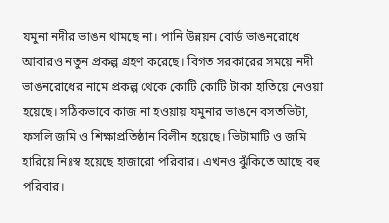যমুনা নদীর ভাঙন থামছে না। পানি উন্নয়ন বোর্ড ভাঙনরোধে আবারও নতুন প্রকল্প গ্রহণ করেছে। বিগত সরকারের সময়ে নদী ভাঙনরোধের নামে প্রকল্প থেকে কোটি কোটি টাকা হাতিয়ে নেওয়া হয়েছে। সঠিকভাবে কাজ না হওয়ায় যমুনার ভাঙনে বসতভিটা, ফসলি জমি ও শিক্ষাপ্রতিষ্ঠান বিলীন হয়েছে। ভিটামাটি ও জমি হারিয়ে নিঃস্ব হয়েছে হাজারো পরিবার। এখনও ঝুঁকিতে আছে বহু পরিবার।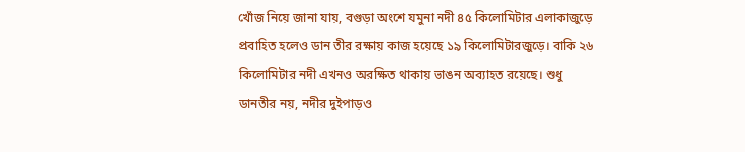খোঁজ নিয়ে জানা যায়, বগুড়া অংশে যমুনা নদী ৪৫ কিলোমিটার এলাকাজুড়ে প্রবাহিত হলেও ডান তীর রক্ষায় কাজ হয়েছে ১৯ কিলোমিটারজুড়ে। বাকি ২৬ কিলোমিটার নদী এখনও অরক্ষিত থাকায় ভাঙন অব্যাহত রয়েছে। শুধু ডানতীর নয়, নদীর দুইপাড়ও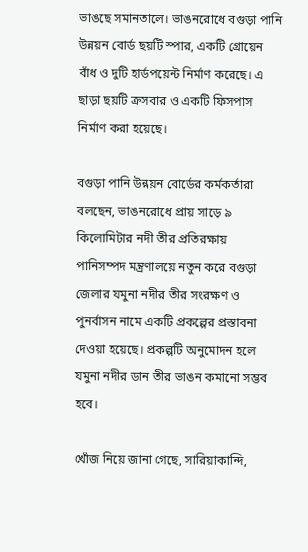ভাঙছে সমানতালে। ভাঙনরোধে বগুড়া পানি উন্নয়ন বোর্ড ছয়টি স্পার, একটি গ্রোয়েন বাঁধ ও দুটি হার্ডপয়েন্ট নির্মাণ করেছে। এ ছাড়া ছয়টি ক্রসবার ও একটি ফিসপাস নির্মাণ করা হয়েছে।

বগুড়া পানি উন্নয়ন বোর্ডের কর্মকর্তারা বলছেন, ভাঙনরোধে প্রায় সাড়ে ৯ কিলোমিটার নদী তীর প্রতিরক্ষায় পানিসম্পদ মন্ত্রণালয়ে নতুন করে বগুড়া জেলার যমুনা নদীর তীর সংরক্ষণ ও পুনর্বাসন নামে একটি প্রকল্পের প্রস্তাবনা দেওয়া হয়েছে। প্রকল্পটি অনুমোদন হলে যমুনা নদীর ডান তীর ভাঙন কমানো সম্ভব হবে।

খোঁজ নিয়ে জানা গেছে, সারিয়াকান্দি,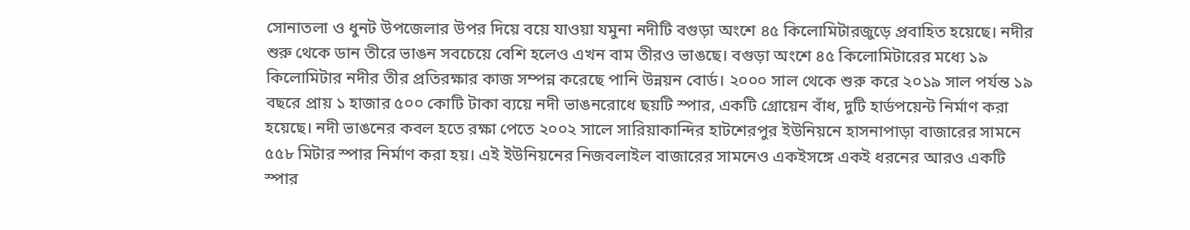সোনাতলা ও ধুনট উপজেলার উপর দিয়ে বয়ে যাওয়া যমুনা নদীটি বগুড়া অংশে ৪৫ কিলোমিটারজুড়ে প্রবাহিত হয়েছে। নদীর শুরু থেকে ডান তীরে ভাঙন সবচেয়ে বেশি হলেও এখন বাম তীরও ভাঙছে। বগুড়া অংশে ৪৫ কিলোমিটারের মধ্যে ১৯ কিলোমিটার নদীর তীর প্রতিরক্ষার কাজ সম্পন্ন করেছে পানি উন্নয়ন বোর্ড। ২০০০ সাল থেকে শুরু করে ২০১৯ সাল পর্যন্ত ১৯ বছরে প্রায় ১ হাজার ৫০০ কোটি টাকা ব্যয়ে নদী ভাঙনরোধে ছয়টি স্পার, একটি গ্রোয়েন বাঁধ, দুটি হার্ডপয়েন্ট নির্মাণ করা হয়েছে। নদী ভাঙনের কবল হতে রক্ষা পেতে ২০০২ সালে সারিয়াকান্দির হাটশেরপুর ইউনিয়নে হাসনাপাড়া বাজারের সামনে ৫৫৮ মিটার স্পার নির্মাণ করা হয়। এই ইউনিয়নের নিজবলাইল বাজারের সামনেও একইসঙ্গে একই ধরনের আরও একটি স্পার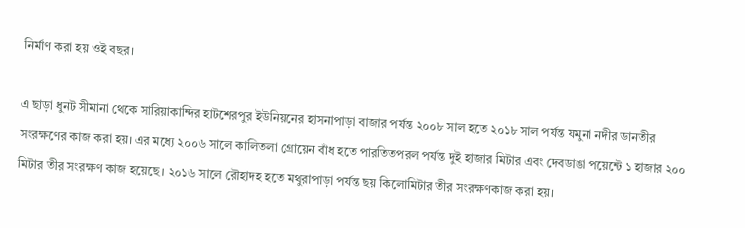নির্মাণ করা হয় ওই বছর।

এ ছাড়া ধুনট সীমানা থেকে সারিয়াকান্দির হাটশেরপুর ইউনিয়নের হাসনাপাড়া বাজার পর্যন্ত ২০০৮ সাল হতে ২০১৮ সাল পর্যন্ত যমুনা নদীর ডানতীর সংরক্ষণের কাজ করা হয়। এর মধ্যে ২০০৬ সালে কালিতলা গ্রোয়েন বাঁধ হতে পারতিতপরল পর্যন্ত দুই হাজার মিটার এবং দেবডাঙা পয়েন্টে ১ হাজার ২০০ মিটার তীর সংরক্ষণ কাজ হয়েছে। ২০১৬ সালে রৌহাদহ হতে মথুরাপাড়া পর্যন্ত ছয় কিলোমিটার তীর সংরক্ষণকাজ করা হয়।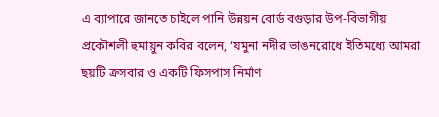এ ব্যাপারে জানতে চাইলে পানি উন্নয়ন বোর্ড বগুড়ার উপ-বিভাগীয় প্রকৌশলী হুমায়ুন কবির বলেন, ‘যমুনা নদীর ভাঙনরোধে ইতিমধ্যে আমরা ছয়টি ক্রসবার ও একটি ফিসপাস নির্মাণ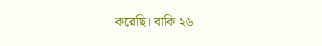করেছি। বাকি ২৬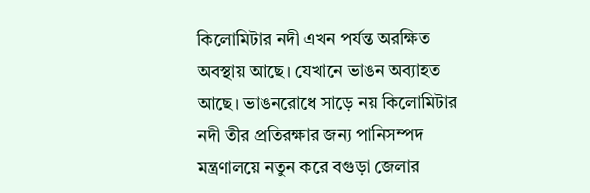কিলোমিটার নদী এখন পর্যন্ত অরক্ষিত অবস্থায় আছে। যেখানে ভাঙন অব্যাহত আছে। ভাঙনরোধে সাড়ে নয় কিলোমিটার নদী তীর প্রতিরক্ষার জন্য পানিসম্পদ মন্ত্রণালয়ে নতুন করে বগুড়া জেলার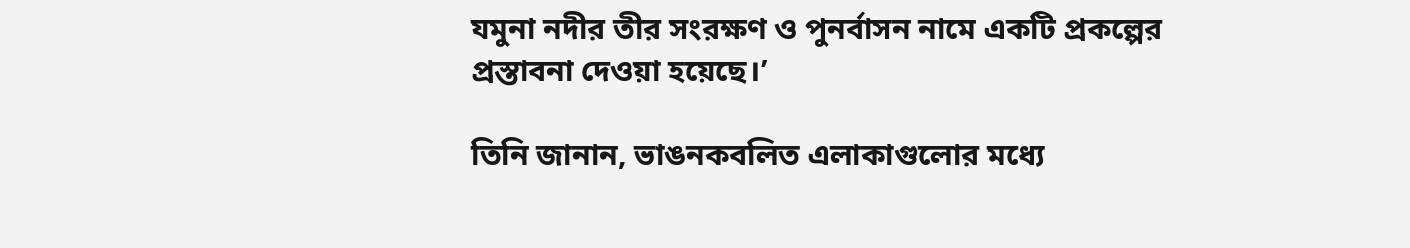যমুনা নদীর তীর সংরক্ষণ ও পুনর্বাসন নামে একটি প্রকল্পের প্রস্তাবনা দেওয়া হয়েছে।’

তিনি জানান, ভাঙনকবলিত এলাকাগুলোর মধ্যে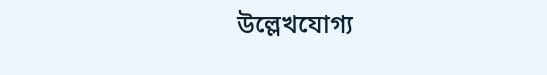উল্লেখযোগ্য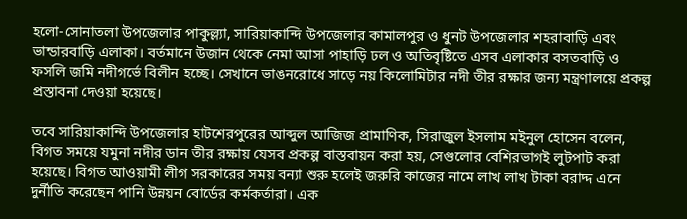হলো-সোনাতলা উপজেলার পাকুল্ল্যা, সারিয়াকান্দি উপজেলার কামালপুর ও ধুনট উপজেলার শহরাবাড়ি এবং ভান্ডারবাড়ি এলাকা। বর্তমানে উজান থেকে নেমা আসা পাহাড়ি ঢল ও অতিবৃষ্টিতে এসব এলাকার বসতবাড়ি ও ফসলি জমি নদীগর্ভে বিলীন হচ্ছে। সেখানে ভাঙনরোধে সাড়ে নয় কিলোমিটার নদী তীর রক্ষার জন্য মন্ত্রণালয়ে প্রকল্প প্রস্তাবনা দেওয়া হয়েছে।

তবে সারিয়াকান্দি উপজেলার হাটশেরপুরের আব্দুল আজিজ প্রামাণিক, সিরাজুল ইসলাম মইনুল হোসেন বলেন, বিগত সময়ে যমুনা নদীর ডান তীর রক্ষায় যেসব প্রকল্প বাস্তবায়ন করা হয়, সেগুলোর বেশিরভাগই লুটপাট করা হয়েছে। বিগত আওয়ামী লীগ সরকারের সময় বন্যা শুরু হলেই জরুরি কাজের নামে লাখ লাখ টাকা বরাদ্দ এনে দুর্নীতি করেছেন পানি উন্নয়ন বোর্ডের কর্মকর্তারা। এক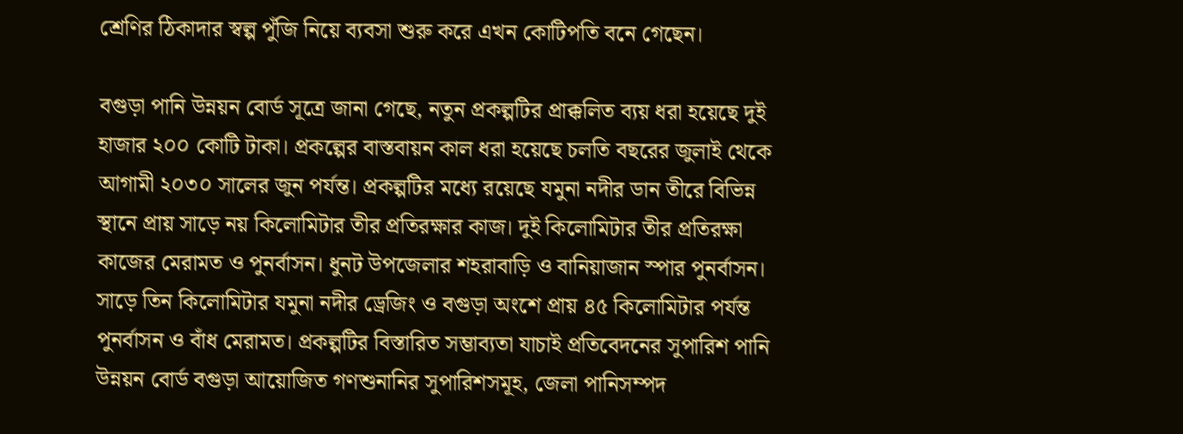শ্রেণির ঠিকাদার স্বল্প পুঁজি নিয়ে ব্যবসা শুরু করে এখন কোটিপতি বনে গেছেন।

বগুড়া পানি উন্নয়ন বোর্ড সূত্রে জানা গেছে, নতুন প্রকল্পটির প্রাক্কলিত ব্যয় ধরা হয়েছে দুই হাজার ২০০ কোটি টাকা। প্রকল্পের বাস্তবায়ন কাল ধরা হয়েছে চলতি বছরের জুলাই থেকে আগামী ২০৩০ সালের জুন পর্যন্ত। প্রকল্পটির মধ্যে রয়েছে যমুনা নদীর ডান তীরে বিভিন্ন স্থানে প্রায় সাড়ে নয় কিলোমিটার তীর প্রতিরক্ষার কাজ। দুই কিলোমিটার তীর প্রতিরক্ষা কাজের মেরামত ও পুনর্বাসন। ধুনট উপজেলার শহরাবাড়ি ও বানিয়াজান স্পার পুনর্বাসন। সাড়ে তিন কিলোমিটার যমুনা নদীর ড্রেজিং ও বগুড়া অংশে প্রায় ৪৫ কিলোমিটার পর্যন্ত পুনর্বাসন ও বাঁধ মেরামত। প্রকল্পটির বিস্তারিত সম্ভাব্যতা যাচাই প্রতিবেদনের সুপারিশ পানি উন্নয়ন বোর্ড বগুড়া আয়োজিত গণশুনানির সুপারিশসমূহ, জেলা পানিসম্পদ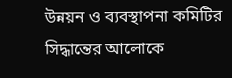উন্নয়ন ও ব্যবস্থাপনা কমিটির সিদ্ধান্তের আলোকে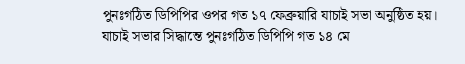পুনঃগঠিত ডিপিপির ওপর গত ১৭ ফেব্রুয়ারি যাচাই সভা অনুষ্ঠিত হয়। যাচাই সভার সিদ্ধান্তে পুনঃগঠিত ডিপিপি গত ১৪ মে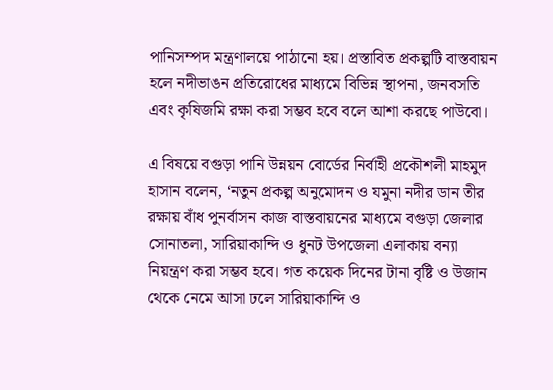পানিসম্পদ মন্ত্রণালয়ে পাঠানো হয়। প্রস্তাবিত প্রকল্পটি বাস্তবায়ন হলে নদীভাঙন প্রতিরোধের মাধ্যমে বিভিন্ন স্থাপনা, জনবসতি এবং কৃষিজমি রক্ষা করা সম্ভব হবে বলে আশা করছে পাউবো।

এ বিষয়ে বগুড়া পানি উন্নয়ন বোর্ডের নির্বাহী প্রকৌশলী মাহমুদ হাসান বলেন, ‘নতুন প্রকল্প অনুমোদন ও যমুনা নদীর ডান তীর রক্ষায় বাঁধ পুনর্বাসন কাজ বাস্তবায়নের মাধ্যমে বগুড়া জেলার সোনাতলা, সারিয়াকান্দি ও ধুনট উপজেলা এলাকায় বন্যা নিয়ন্ত্রণ করা সম্ভব হবে। গত কয়েক দিনের টানা বৃষ্টি ও উজান থেকে নেমে আসা ঢলে সারিয়াকান্দি ও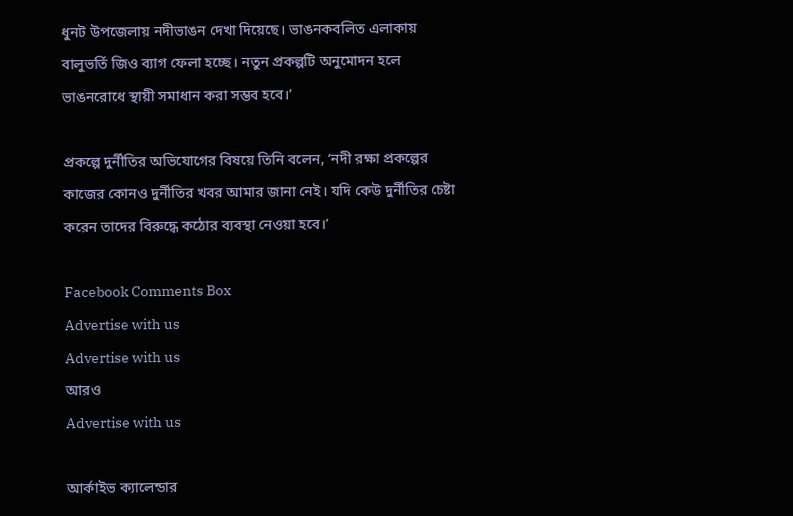ধুনট উপজেলায় নদীভাঙন দেখা দিয়েছে। ভাঙনকবলিত এলাকায় বালুভর্তি জিও ব্যাগ ফেলা হচ্ছে। নতুন প্রকল্পটি অনুমোদন হলে ভাঙনরোধে স্থায়ী সমাধান করা সম্ভব হবে।’

প্রকল্পে দুর্নীতির অভিযোগের বিষয়ে তিনি বলেন, ‘নদী রক্ষা প্রকল্পের কাজের কোনও দুর্নীতির খবর আমার জানা নেই। যদি কেউ দুর্নীতির চেষ্টা করেন তাদের বিরুদ্ধে কঠোর ব্যবস্থা নেওয়া হবে।’

Facebook Comments Box
Advertise with us
Advertise with us
আরও
Advertise with us

আর্কাইভ ক্যালেন্ডার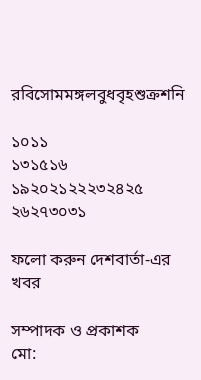রবিসোমমঙ্গলবুধবৃহশুক্রশনি

১০১১
১৩১৫১৬
১৯২০২১২২২৩২৪২৫
২৬২৭৩০৩১

ফলো করুন দেশবার্তা-এর খবর

সম্পাদক ও প্রকাশক
মো: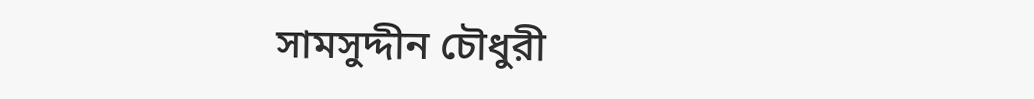সামসুদ্দীন চৌধুরী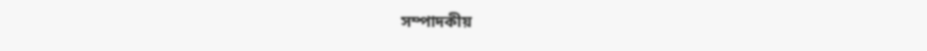সম্পাদকীয়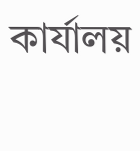কার্যালয়